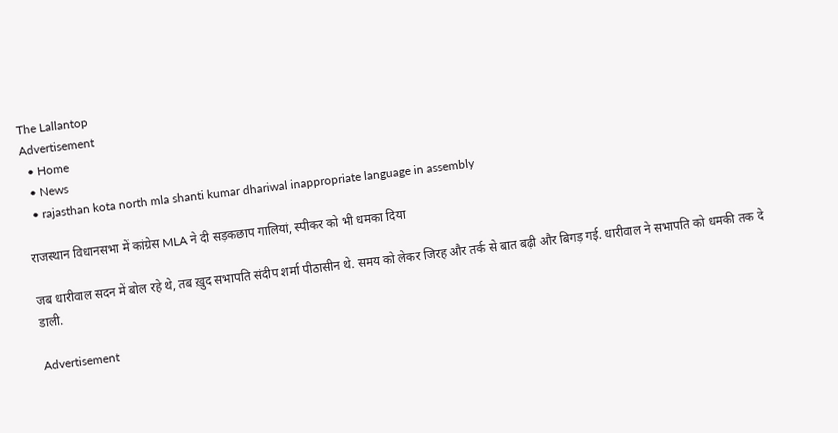The Lallantop
Advertisement
  • Home
  • News
  • rajasthan kota north mla shanti kumar dhariwal inappropriate language in assembly

राजस्थान विधानसभा में कांग्रेस MLA ने दी सड़कछाप गालियां, स्पीकर को भी धमका दिया

जब धारीवाल सदन में बोल रहे थे, तब ख़ुद सभापति संदीप शर्मा पीठासीन थे. समय को लेकर जिरह और तर्क से बात बढ़ी और बिगड़ गई. धारीवाल ने सभापति को धमकी तक दे डाली.

Advertisement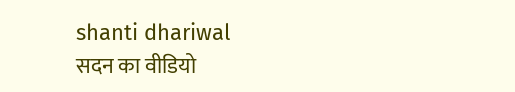shanti dhariwal
सदन का वीडियो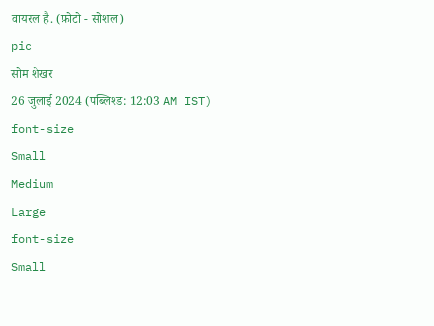वायरल है. (फ़ोटो - सोशल)
pic
सोम शेखर
26 जुलाई 2024 (पब्लिश्ड: 12:03 AM IST)
font-size
Small
Medium
Large
font-size
Small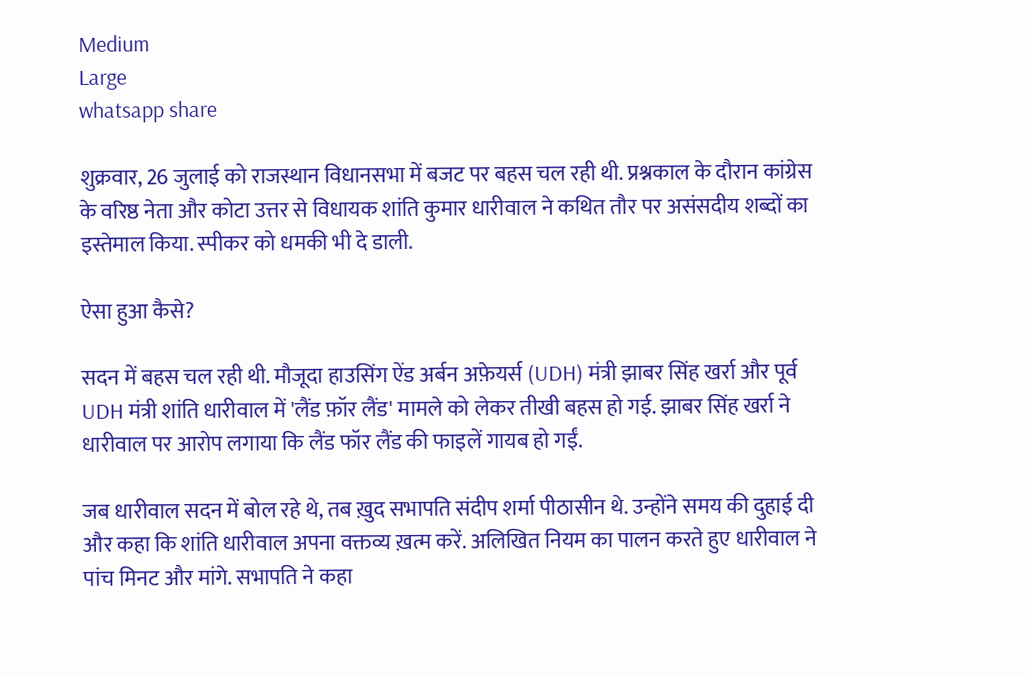Medium
Large
whatsapp share

शुक्रवार, 26 जुलाई को राजस्थान विधानसभा में बजट पर बहस चल रही थी. प्रश्नकाल के दौरान कांग्रेस के वरिष्ठ नेता और कोटा उत्तर से विधायक शांति कुमार धारीवाल ने कथित तौर पर असंसदीय शब्दों का इस्तेमाल किया. स्पीकर को धमकी भी दे डाली.

ऐसा हुआ कैसे?

सदन में बहस चल रही थी. मौजूदा हाउसिंग ऐंड अर्बन अफ़ेयर्स (UDH) मंत्री झाबर सिंह खर्रा और पूर्व UDH मंत्री शांति धारीवाल में 'लैंड फ़ॉर लैंड' मामले को लेकर तीखी बहस हो गई. झाबर सिंह खर्रा ने धारीवाल पर आरोप लगाया कि लैंड फॉर लैंड की फाइलें गायब हो गईं.

जब धारीवाल सदन में बोल रहे थे, तब ख़ुद सभापति संदीप शर्मा पीठासीन थे. उन्होंने समय की दुहाई दी और कहा कि शांति धारीवाल अपना वक्तव्य ख़त्म करें. अलिखित नियम का पालन करते हुए धारीवाल ने पांच मिनट और मांगे. सभापति ने कहा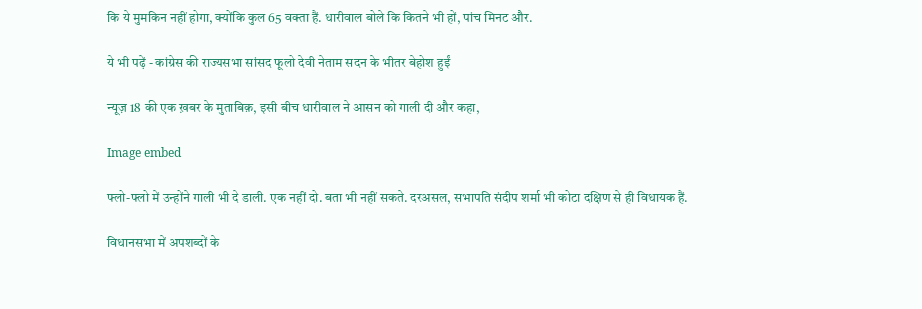कि ये मुमकिन नहीं होगा, क्योंकि कुल 65 वक्ता हैं. धारीवाल बोले कि कितने भी हों, पांच मिनट और.

ये भी पढ़ें - कांग्रेस की राज्यसभा सांसद फूलो देवी नेताम सदन के भीतर बेहोश हुईं

न्यूज़ 18 की एक ख़बर के मुताबिक़, इसी बीच धारीवाल ने आसन को गाली दी और कहा,

Image embed

फ्लो-फ्लो में उन्होंने गाली भी दे डाली. एक नहीं दो. बता भी नहीं सकते. दरअसल, सभापति संदीप शर्मा भी कोटा दक्षिण से ही विधायक हैं.

विधानसभा में अपशब्दों के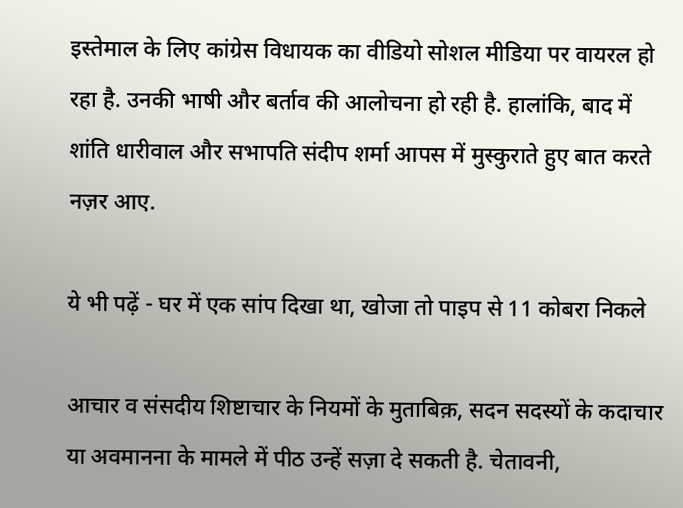इस्तेमाल के लिए कांग्रेस विधायक का वीडियो सोशल मीडिया पर वायरल हो रहा है. उनकी भाषी और बर्ताव की आलोचना हो रही है. हालांकि, बाद में शांति धारीवाल और सभापति संदीप शर्मा आपस में मुस्कुराते हुए बात करते नज़र आए.

ये भी पढ़ें - घर में एक सांप दिखा था, खोजा तो पाइप से 11 कोबरा निकले

आचार व संसदीय शिष्टाचार के नियमों के मुताबिक़, सदन सदस्यों के कदाचार या अवमानना के मामले में पीठ उन्हें सज़ा दे सकती है. चेतावनी,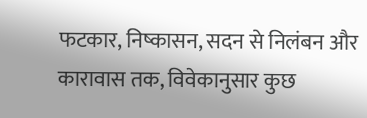फटकार, निष्कासन, सदन से निलंबन और कारावास तक, विवेकानुसार कुछ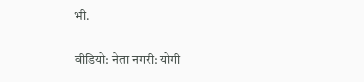भी.

वीडियो: नेता नगरी: योगी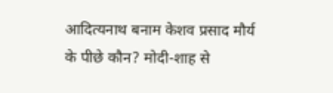आदित्यनाथ बनाम केशव प्रसाद मौर्य के पीछे कौन? मोदी-शाह से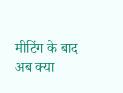मीटिंग के बाद अब क्या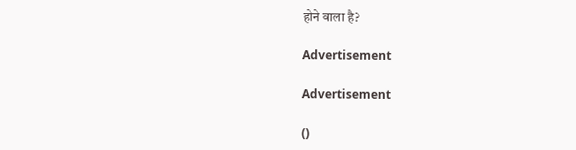होने वाला है?

Advertisement

Advertisement

()